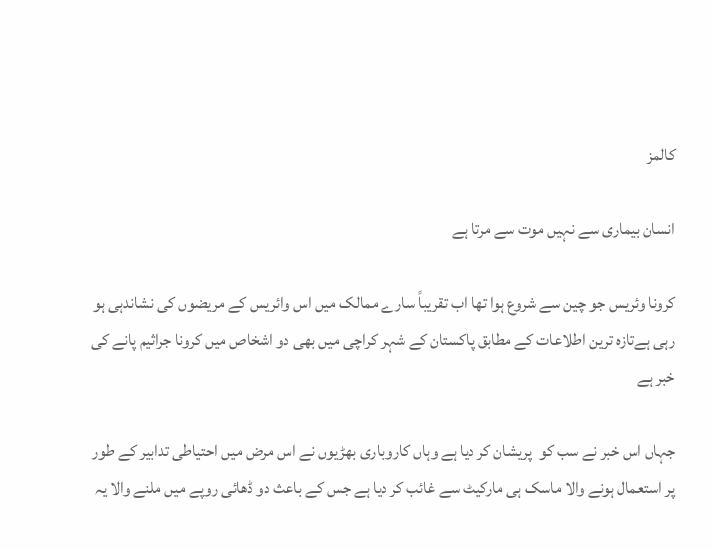کالمز

انسان بیماری سے نہیں موت سے مرتا ہے

کرونا وئریس جو چین سے شروع ہوا تھا اب تقریباً سارے ممالک میں اس وائریس کے مریضوں کی نشاندہی ہو رہی ہےتازہ ترین اطلاعات کے مطابق پاکستان کے شہر کراچی میں بھی دو اشخاص میں کرونا جراثیم پانے کی خبر ہے

جہاں اس خبر نے سب کو  پریشان کر دیا ہے وہاں کاروباری بھڑیوں نے اس مرض میں احتیاطی تدابیر کے طور پر استعمال ہونے والا ماسک ہی مارکیٹ سے غائب کر دیا ہے جس کے باعث دو ڈھائی روپے میں ملنے والا یہ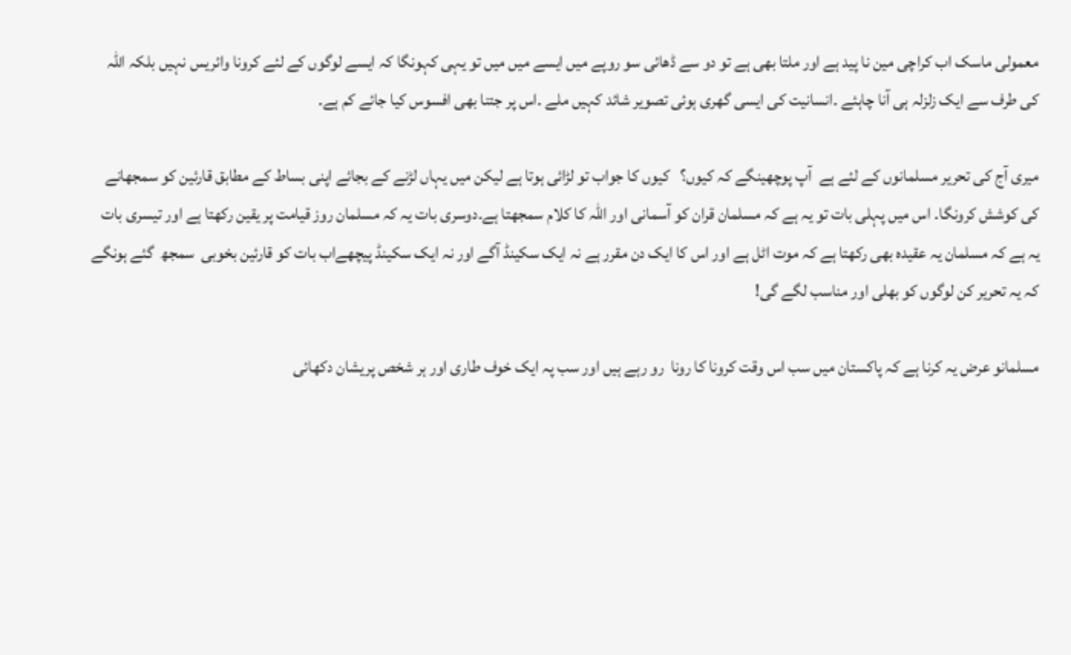معمولی ماسک اب کراچی مین نا پید ہے اور ملتا بھی ہے تو دو سے ڈھائی سو روپے میں ایسے میں میں تو یہی کہونگا کہ ایسے لوگوں کے لئے کرونا وائریس نہیں بلکہ اللہ کی طرف سے ایک زلزلہ ہی آنا چاہئے ۔انسانیت کی ایسی گھری ہوئی تصویر شائد کہیں ملے ۔اس پر جتنا بھی افسوس کیا جائے کم ہے۔

میری آج کی تحریر مسلمانوں کے لئے ہے  آپ پوچھینگے کہ کیوں؟   کیوں کا جواب تو لڑائی ہوتا ہے لیکن میں یہاں لڑنے کے بجائے اپنی بساط کے مطابق قارئین کو سمجھانے کی کوشش کرونگا۔ اس میں پہلی بات تو یہ ہے کہ مسلمان قران کو آسمانی اور اللہ کا کلام سمجھتا ہے۔دوسری بات یہ کہ مسلمان روز قیامت پر یقین رکھتا ہے اور تیسری بات یہ ہے کہ مسلمان یہ عقیدہ بھی رکھتا ہے کہ موت اٹل ہے اور اس کا ایک دن مقرر ہے نہ ایک سکینڈ آگے اور نہ ایک سکینڈ پیچھےاب بات کو قارئین بخوبی  سمجھ  گئے ہونگے کہ یہ تحریر کن لوگوں کو بھلی اور مناسب لگے گی!

مسلمانو عرض یہ کرنا ہے کہ پاکستان میں سب اس وقت کرونا کا رونا  رو رہے ہیں اور سب پہ ایک خوف طاری اور ہر شخص پریشان دکھائی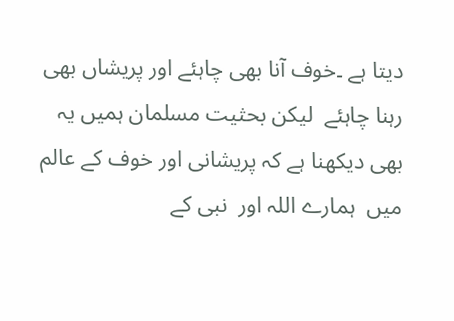دیتا ہے ۔خوف آنا بھی چاہئے اور پریشاں بھی رہنا چاہئے  لیکن بحثیت مسلمان ہمیں یہ بھی دیکھنا ہے کہ پریشانی اور خوف کے عالم میں  ہمارے اللہ اور  نبی کے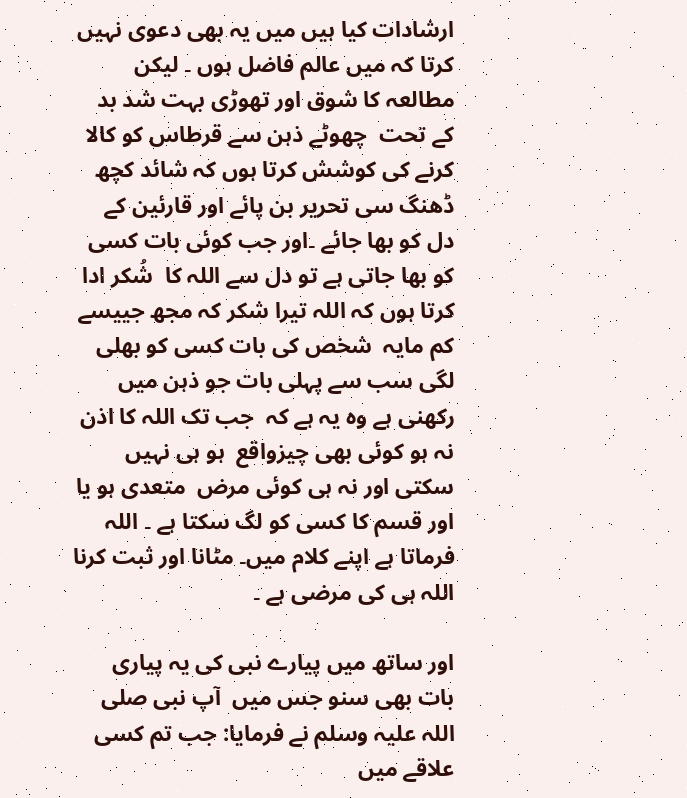ارشادات کیا ہیں میں یہ بھی دعوی نہیں کرتا کہ میں عالم فاضل ہوں ۔ لیکن  مطالعہ کا شوق اور تھوڑی بہت شد بد  کے تحت  چھوٹے ذہن سے قرطاس کو کالا کرنے کی کوشش کرتا ہوں کہ شائد کچھ ڈھنگ سی تحریر بن پائے اور قارئین کے دل کو بھا جائے ۔اور جب کوئی بات کسی کو بھا جاتی ہے تو دل سے اللہ کا  شُکر ادا کرتا ہوں کہ اللہ تیرا شکر کہ مجھ جییسے کم مایہ  شخص کی بات کسی کو بھلی لگی سب سے پہلی بات جو ذہن میں رکھنی ہے وہ یہ ہے کہ  جب تک اللہ کا اذن نہ ہو کوئی بھی چیزواقع  ہو ہی نہیں سکتی اور نہ ہی کوئی مرض  متعدی ہو یا اور قسم کا کسی کو لگ سکتا ہے ۔ اللہ فرماتا ہے اپنے کلام میں۔ مٹانا اور ثبت کرنا اللہ ہی کی مرضی ہے ۔

اور ساتھ میں پیارے نبی کی یہ پیاری  بات بھی سنو جس میں  آپ نبی صلی اللہ علیہ وسلم نے فرمایا: جب تم کسی علاقے میں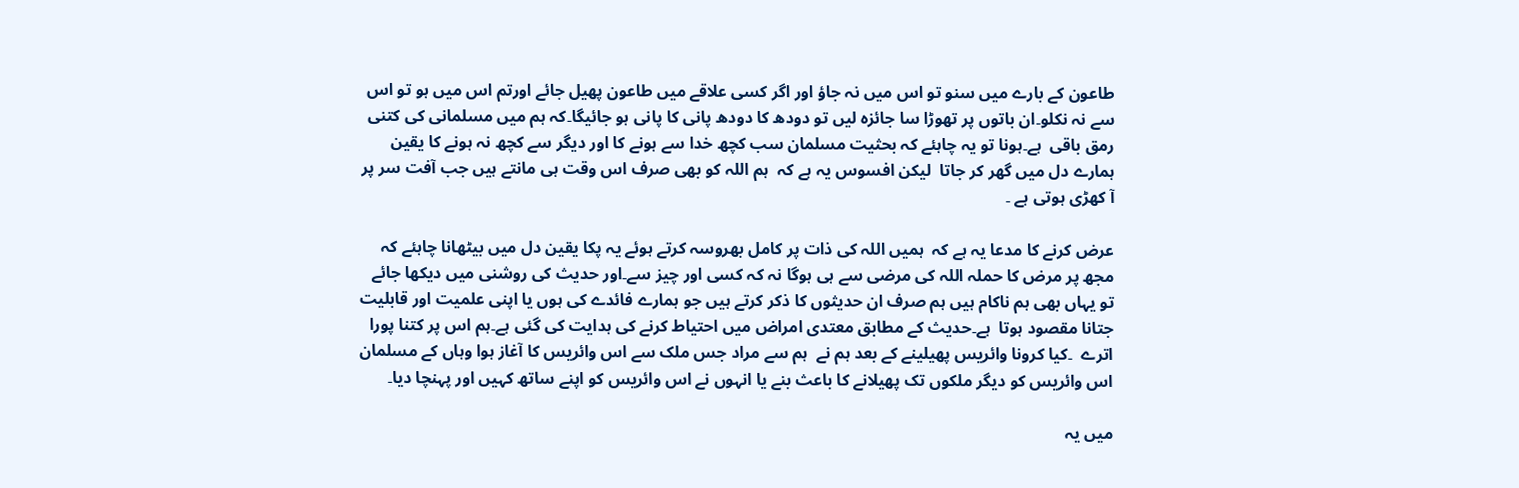طاعون کے بارے میں سنو تو اس میں نہ جاؤ اور اگر کسی علاقے میں طاعون پھیل جائے اورتم اس میں ہو تو اس سے نہ نکلو۔ان باتوں پر تھوڑا سا جائزہ لیں تو دودھ کا دودھ پانی کا پانی ہو جائیگا۔کہ ہم میں مسلمانی کی کتنی رمق باقی  ہے۔ہونا تو یہ چاہئے کہ بحثیت مسلمان سب کچھ خدا سے ہونے کا اور دیگر سے کچھ نہ ہونے کا یقین ہمارے دل میں گھر کر جاتا  لیکن افسوس یہ ہے کہ  ہم اللہ کو بھی صرف اس وقت ہی مانتے ہیں جب آفت سر پر آ کھڑی ہوتی ہے ۔

عرض کرنے کا مدعا یہ ہے کہ  ہمیں اللہ کی ذات پر کامل بھروسہ کرتے ہوئے یہ پکا یقین دل میں بیٹھانا چاہئے کہ مجھ پر مرض کا حملہ اللہ کی مرضی سے ہی ہوگا نہ کہ کسی اور چیز سے۔اور حدیث کی روشنی میں دیکھا جائے تو یہاں بھی ہم ناکام ہیں ہم صرف ان حدیثوں کا ذکر کرتے ہیں جو ہمارے فائدے کی ہوں یا اپنی علمیت اور قابلیت جتانا مقصود ہوتا  ہے۔حدیث کے مطابق معتدی امراض میں احتیاط کرنے کی ہدایت کی گئی ہے۔ہم اس پر کتنا پورا اترے  ۔کیا کرونا وائریس پھیلینے کے بعد ہم نے  ہم سے مراد جس ملک سے اس وائریس کا آغاز ہوا وہاں کے مسلمان اس وائریس کو دیگر ملکوں تک پھیلانے کا باعث بنے یا انہوں نے اس وائریس کو اپنے ساتھ کہیں اور پہنچا دیا۔

میں یہ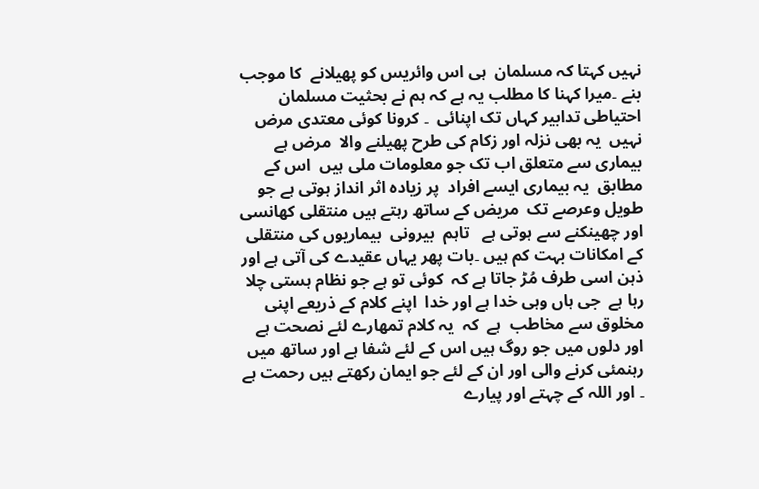نہیں کہتا کہ مسلمان  ہی اس وائریس کو پھیلانے  کا موجب بنے ۔میرا کہنا کا مطلب یہ ہے کہ ہم نے بحثیت مسلمان احتیاطی تدابیر کہاں تک اپنائی  ۔ کرونا کوئی معتدی مرض نہیں  یہ بھی نزلہ اور زکام کی طرح پھیلنے والا  مرض ہے بیماری سے متعلق اب تک جو معلومات ملی ہیں  اس کے مطابق  یہ بیماری ایسے افراد  پر زیادہ اثر انداز ہوتی ہے جو طویل وعرصے تک  مریض کے ساتھ رہتے ہیں منتقلی کھانسی اور چھینکنے سے ہوتی ہے   تاہم  بیرونی  بیماریوں کی منتقلی کے امکانات بہت کم ہیں ۔بات پھر یہاں عقیدے کی آتی ہے اور ذہن اسی طرف مُڑ جاتا ہے کہ  کوئی تو ہے جو نظام ہستی چلا رہا ہے  جی ہاں وہی خدا ہے اور خدا  اپنے کلام کے ذریعے اپنی مخلوق سے مخاطب  ہے  کہ  یہ کلام تمھارے لئے نصحت ہے  اور دلوں میں جو روگ ہیں اس کے لئے شفا ہے اور ساتھ میں رہنمئی کرنے والی اور ان کے لئے جو ایمان رکھتے ہیں رحمت ہے ۔ اور اللہ کے چہتے اور پیارے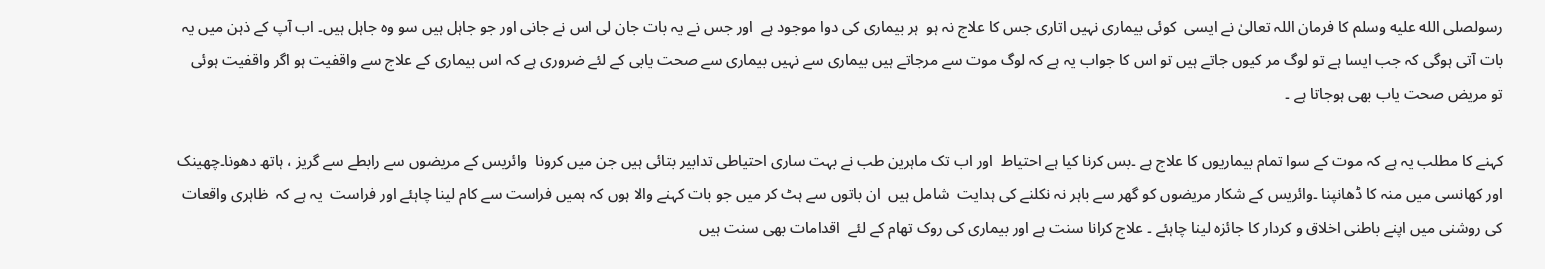رسولصلى الله عليه وسلم کا فرمان اللہ تعالیٰ نے ایسی  کوئی بیماری نہیں اتاری جس کا علاج نہ ہو  ہر بیماری کی دوا موجود ہے  اور جس نے یہ بات جان لی اس نے جانی اور جو جاہل ہیں سو وہ جاہل ہیں۔ اب آپ کے ذہن میں یہ بات آتی ہوگی کہ جب ایسا ہے تو لوگ مر کیوں جاتے ہیں تو اس کا جواب یہ ہے کہ لوگ موت سے مرجاتے ہیں بیماری سے نہیں بیماری سے صحت یابی کے لئے ضروری ہے کہ اس بیماری کے علاج سے واقفیت ہو اگر واقفیت ہوئی تو مریض صحت یاب بھی ہوجاتا ہے ۔

کہنے کا مطلب یہ ہے کہ موت کے سوا تمام بیماریوں کا علاج ہے ۔بس کرنا کیا ہے احتیاط  اور اب تک ماہرین طب نے بہت ساری احتیاطی تدابیر بتائی ہیں جن میں کرونا  وائریس کے مریضوں سے رابطے سے گریز ، ہاتھ دھونا۔چھینک اور کھانسی میں منہ کا ڈھانپنا ۔وائریس کے شکار مریضوں کو گھر سے باہر نہ نکلنے کی ہدایت  شامل ہیں  ان باتوں سے ہٹ کر میں جو بات کہنے والا ہوں کہ ہمیں فراست سے کام لینا چاہئے اور فراست  یہ ہے کہ  ظاہری واقعات کی روشنی میں اپنے باطنی اخلاق و کردار کا جائزہ لینا چاہئے ۔ علاج کرانا سنت ہے اور بیماری کی روک تھام کے لئے  اقدامات بھی سنت ہیں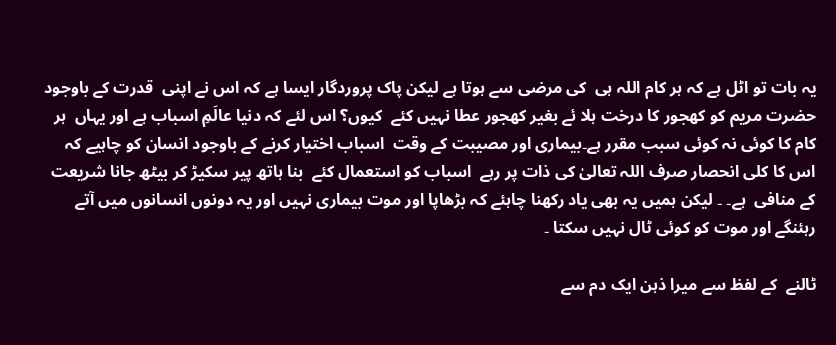یہ بات تو اٹل ہے کہ ہر کام اللہ ہی  کی مرضی سے ہوتا ہے لیکن پاک پروردگار ایسا ہے کہ اس نے اپنی  قدرت کے باوجود حضرت مریم کو کھجور کا درخت ہلا ئے بغیر کھجور عطا نہیں کئے  کیوں؟ اس لئے کہ دنیا عالَمِ اسباب ہے اور یہاں  ہر کام کا کوئی نہ کوئی سبب مقرر ہے۔بیماری اور مصیبت کے وقت  اسباب اختیار کرنے کے باوجود انسان کو چاہیے کہ اس کا کلی انحصار صرف اللہ تعالیٰ کی ذات پر رہے  اسباب کو استعمال کئے  بنا ہاتھ پیر سکیڑ کر بیٹھ جانا شریعت کے منافی  ہے۔ ۔ لیکن ہمیں یہ بھی یاد رکھنا چاہئے کہ بڑھاپا اور موت بیماری نہیں اور یہ دونوں انسانوں میں آتے رہئنگے اور موت کو کوئی ٹال نہیں سکتا ۔

ٹالنے  کے لفظ سے میرا ذہن ایک دم سے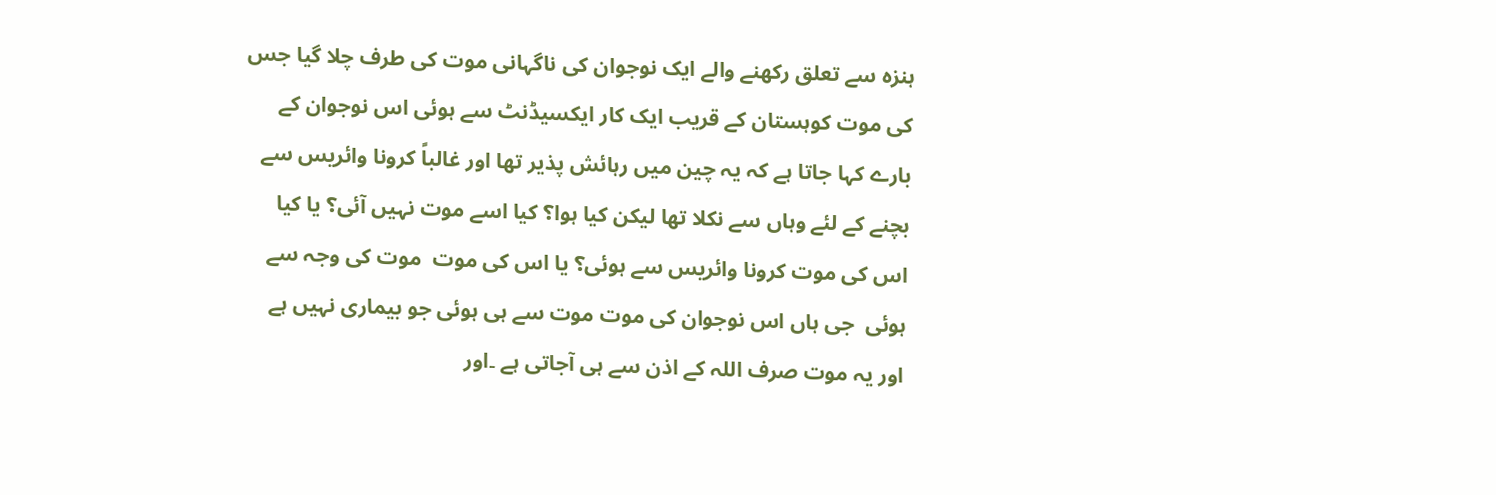ہنزہ سے تعلق رکھنے والے ایک نوجوان کی ناگہانی موت کی طرف چلا گیا جس کی موت کوہستان کے قریب ایک کار ایکسیڈنٹ سے ہوئی اس نوجوان کے بارے کہا جاتا ہے کہ یہ چین میں رہائش پذیر تھا اور غالباً کرونا وائریس سے بچنے کے لئے وہاں سے نکلا تھا لیکن کیا ہوا؟ کیا اسے موت نہیں آئی؟ یا کیا اس کی موت کرونا وائریس سے ہوئی؟ یا اس کی موت  موت کی وجہ سے ہوئی  جی ہاں اس نوجوان کی موت موت سے ہی ہوئی جو بیماری نہیں ہے   اور یہ موت صرف اللہ کے اذن سے ہی آجاتی ہے ۔اور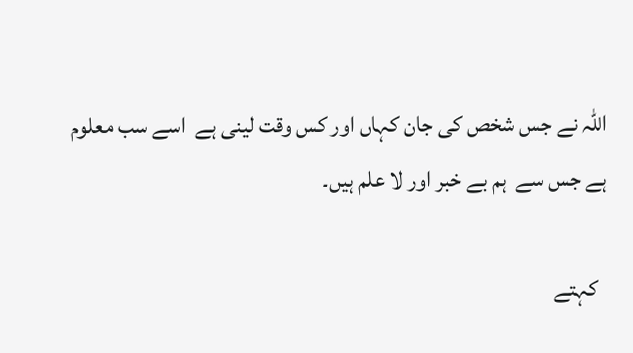اللہ نے جس شخص کی جان کہاں اور کس وقت لینی ہے  اسے سب معلوم ہے جس سے  ہم بے خبر اور لا علم ہیں۔

  کہتے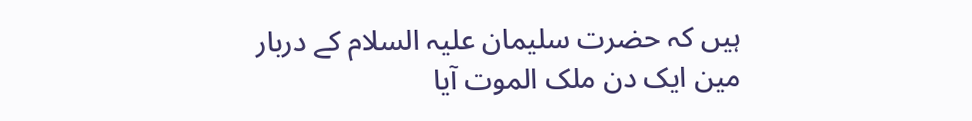ہیں کہ حضرت سلیمان علیہ السلام کے دربار مین ایک دن ملک الموت آیا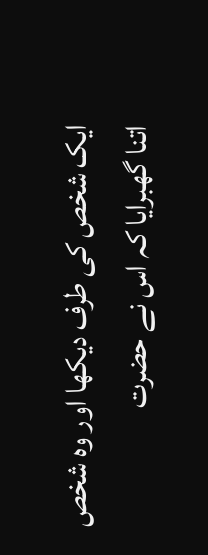ایک شخص کی طرف دیکھا اور وہ شخص اتنا گھبرایا کہ اس نے حضرت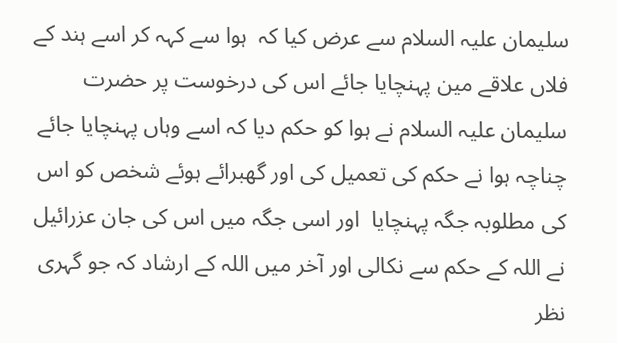سلیمان علیہ السلام سے عرض کیا کہ  ہوا سے کہہ کر اسے ہند کے فلاں علاقے مین پہنچایا جائے اس کی درخوست پر حضرت سلیمان علیہ السلام نے ہوا کو حکم دیا کہ اسے وہاں پہنچایا جائے چناچہ ہوا نے حکم کی تعمیل کی اور گھبرائے ہوئے شخص کو اس کی مطلوبہ جگہ پہنچایا  اور اسی جگہ میں اس کی جان عزرائیل نے اللہ کے حکم سے نکالی اور آخر میں اللہ کے ارشاد کہ جو گہری نظر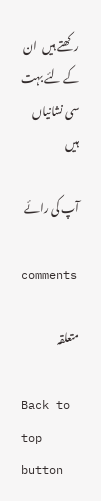رکھتے ہیں  ان کے لئے بہت سی نشانیاں ہیں

آپ کی رائے

comments

متعلقہ

Back to top button